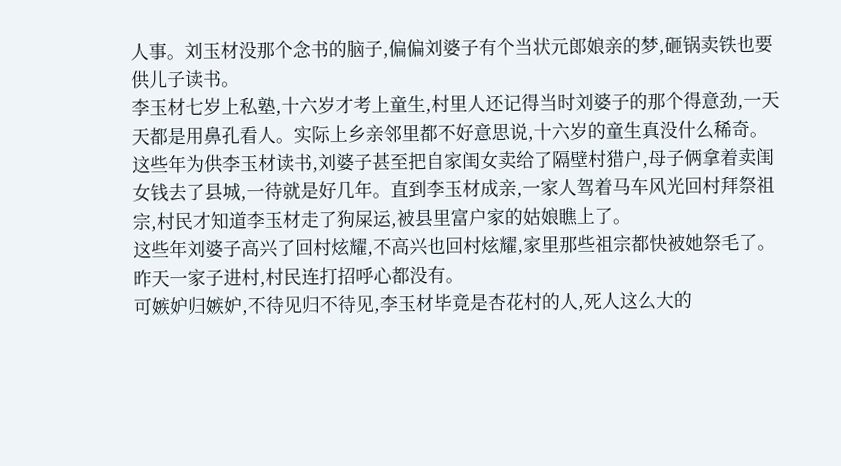人事。刘玉材没那个念书的脑子,偏偏刘婆子有个当状元郎娘亲的梦,砸锅卖铁也要供儿子读书。
李玉材七岁上私塾,十六岁才考上童生,村里人还记得当时刘婆子的那个得意劲,一天天都是用鼻孔看人。实际上乡亲邻里都不好意思说,十六岁的童生真没什么稀奇。
这些年为供李玉材读书,刘婆子甚至把自家闺女卖给了隔壁村猎户,母子俩拿着卖闺女钱去了县城,一待就是好几年。直到李玉材成亲,一家人驾着马车风光回村拜祭祖宗,村民才知道李玉材走了狗屎运,被县里富户家的姑娘瞧上了。
这些年刘婆子高兴了回村炫耀,不高兴也回村炫耀,家里那些祖宗都快被她祭毛了。
昨天一家子进村,村民连打招呼心都没有。
可嫉妒归嫉妒,不待见归不待见,李玉材毕竟是杏花村的人,死人这么大的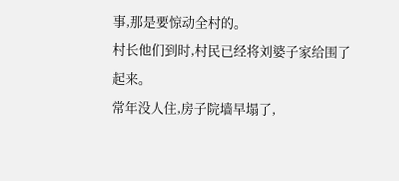事,那是要惊动全村的。
村长他们到时,村民已经将刘婆子家给围了起来。
常年没人住,房子院墙早塌了,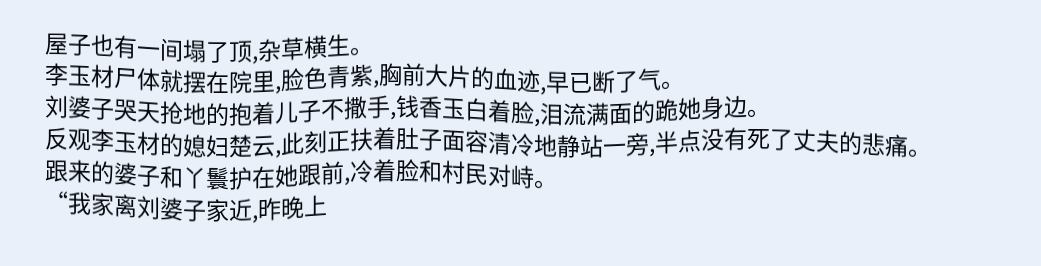屋子也有一间塌了顶,杂草横生。
李玉材尸体就摆在院里,脸色青紫,胸前大片的血迹,早已断了气。
刘婆子哭天抢地的抱着儿子不撒手,钱香玉白着脸,泪流满面的跪她身边。
反观李玉材的媳妇楚云,此刻正扶着肚子面容清冷地静站一旁,半点没有死了丈夫的悲痛。
跟来的婆子和丫鬟护在她跟前,冷着脸和村民对峙。
“我家离刘婆子家近,昨晚上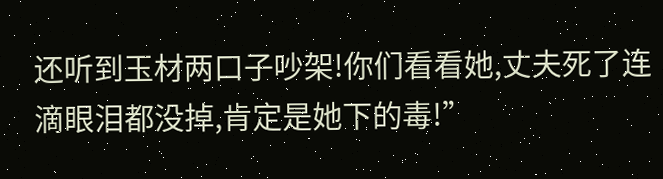还听到玉材两口子吵架!你们看看她,丈夫死了连滴眼泪都没掉,肯定是她下的毒!”